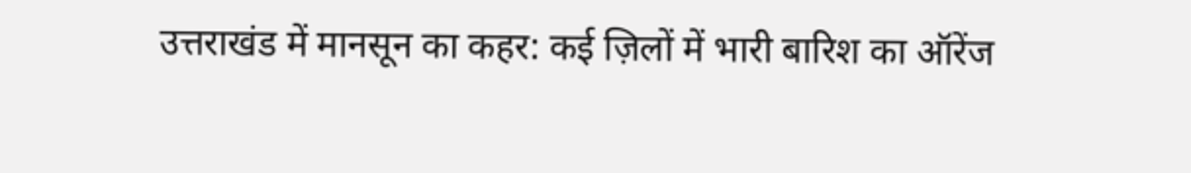उत्तराखंड में मानसून का कहर: कई ज़िलों में भारी बारिश का ऑरेंज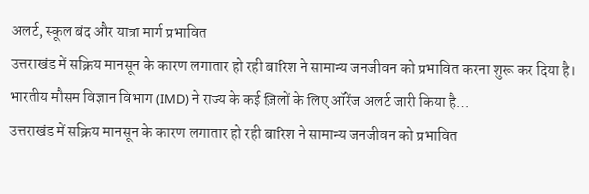अलर्ट, स्कूल बंद और यात्रा मार्ग प्रभावित
उत्तराखंड में सक्रिय मानसून के कारण लगातार हो रही बारिश ने सामान्य जनजीवन को प्रभावित करना शुरू कर दिया है। भारतीय मौसम विज्ञान विभाग (IMD) ने राज्य के कई ज़िलों के लिए ऑरेंज अलर्ट जारी किया है…
उत्तराखंड में सक्रिय मानसून के कारण लगातार हो रही बारिश ने सामान्य जनजीवन को प्रभावित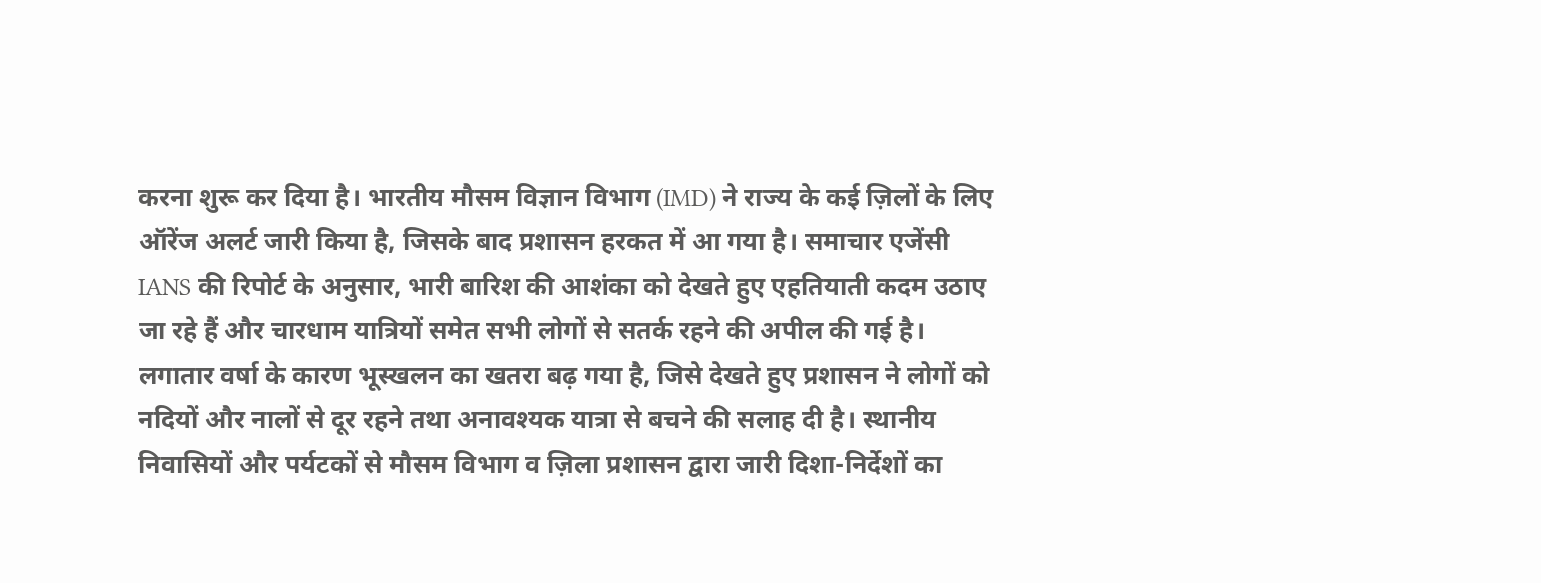करना शुरू कर दिया है। भारतीय मौसम विज्ञान विभाग (IMD) ने राज्य के कई ज़िलों के लिए ऑरेंज अलर्ट जारी किया है, जिसके बाद प्रशासन हरकत में आ गया है। समाचार एजेंसी IANS की रिपोर्ट के अनुसार, भारी बारिश की आशंका को देखते हुए एहतियाती कदम उठाए जा रहे हैं और चारधाम यात्रियों समेत सभी लोगों से सतर्क रहने की अपील की गई है।
लगातार वर्षा के कारण भूस्खलन का खतरा बढ़ गया है, जिसे देखते हुए प्रशासन ने लोगों को नदियों और नालों से दूर रहने तथा अनावश्यक यात्रा से बचने की सलाह दी है। स्थानीय निवासियों और पर्यटकों से मौसम विभाग व ज़िला प्रशासन द्वारा जारी दिशा-निर्देशों का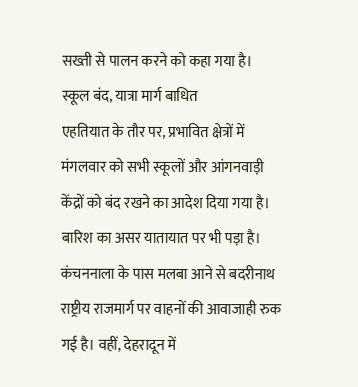सख्ती से पालन करने को कहा गया है।
स्कूल बंद, यात्रा मार्ग बाधित
एहतियात के तौर पर, प्रभावित क्षेत्रों में मंगलवार को सभी स्कूलों और आंगनवाड़ी केंद्रों को बंद रखने का आदेश दिया गया है। बारिश का असर यातायात पर भी पड़ा है। कंचननाला के पास मलबा आने से बदरीनाथ राष्ट्रीय राजमार्ग पर वाहनों की आवाजाही रुक गई है। वहीं, देहरादून में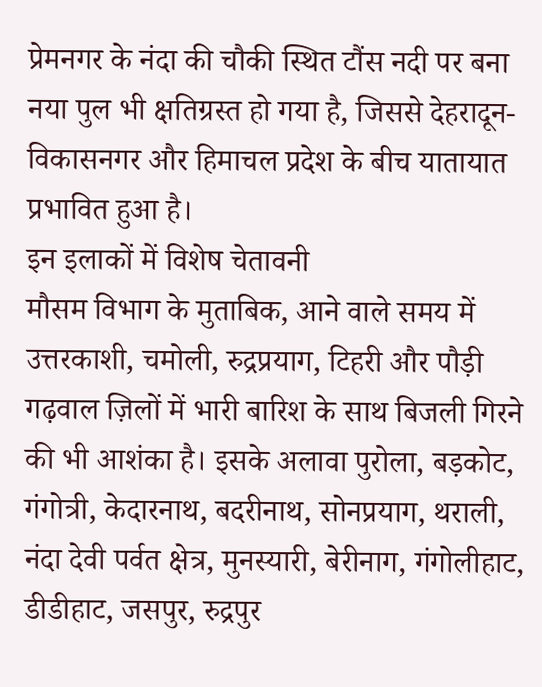प्रेमनगर के नंदा की चौकी स्थित टौंस नदी पर बना नया पुल भी क्षतिग्रस्त हो गया है, जिससे देहरादून-विकासनगर और हिमाचल प्रदेश के बीच यातायात प्रभावित हुआ है।
इन इलाकों में विशेष चेतावनी
मौसम विभाग के मुताबिक, आने वाले समय में उत्तरकाशी, चमोली, रुद्रप्रयाग, टिहरी और पौड़ी गढ़वाल ज़िलों में भारी बारिश के साथ बिजली गिरने की भी आशंका है। इसके अलावा पुरोला, बड़कोट, गंगोत्री, केदारनाथ, बदरीनाथ, सोनप्रयाग, थराली, नंदा देवी पर्वत क्षेत्र, मुनस्यारी, बेरीनाग, गंगोलीहाट, डीडीहाट, जसपुर, रुद्रपुर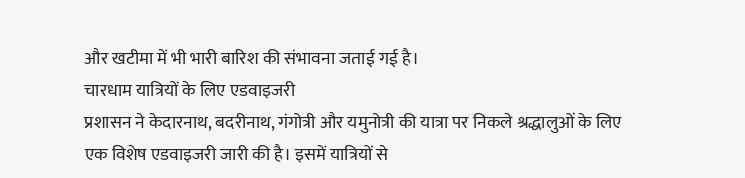और खटीमा में भी भारी बारिश की संभावना जताई गई है।
चारधाम यात्रियों के लिए एडवाइजरी
प्रशासन ने केदारनाथ, बदरीनाथ, गंगोत्री और यमुनोत्री की यात्रा पर निकले श्रद्धालुओं के लिए एक विशेष एडवाइजरी जारी की है। इसमें यात्रियों से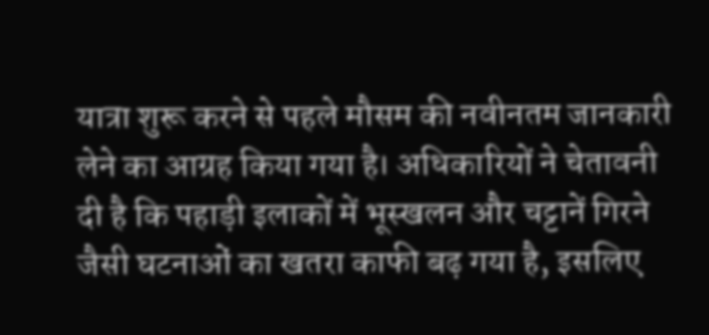यात्रा शुरू करने से पहले मौसम की नवीनतम जानकारी लेने का आग्रह किया गया है। अधिकारियों ने चेतावनी दी है कि पहाड़ी इलाकों में भूस्खलन और चट्टानें गिरने जैसी घटनाओं का खतरा काफी बढ़ गया है, इसलिए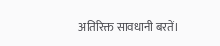अतिरिक्त सावधानी बरतें।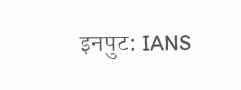इनपुट: IANS